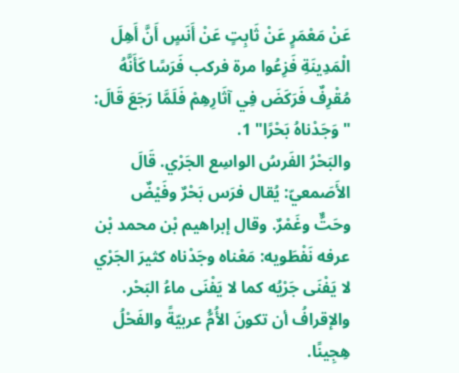عَنْ مَعْمَرٍ عَنْ ثَابِتٍ عَنْ أَنَسٍ أَنَّ أَهِلَ الْمَدِينَةِ فَزِعُوا مرة فركب فَرَسًا كَأَنَّهُ مُقْرِفٌ فَرَكَضَ فِي آثَارِهِمْ فَلَمَّا رَجَعَ قَالَ: "وَجَدْناهُ بَحْرًا" 1.
والبَحْرُ الفَرسُ الواسِع الجَرْي. قَالَ الأَصَمعيّ: يُقال فرَس بَحْرٌ وفَيْضٌ وحَتٌّ وغَمْرٌ. وقال إبراهيم بْن محمد بْن عرفه نَفْطَويه: مَعْناه وجَدْناه كثيرَ الجَرْي لا يَفْنَى جَرْيُه كما لا يَفْنَى ماءُ البَحْر. والإقرافُ أن تكونَ الأُمُّ عربيّةً والفَحْلُ هِجِينًا.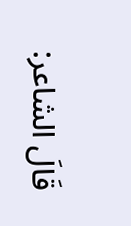قَالَ الشاعر: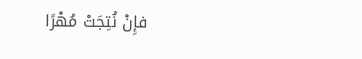فإِنْ نُتِجَتْ مُهْرًا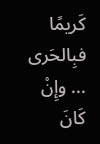كَريمًا فبِالحَرى ... وإِنْ كَانَ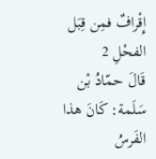إِقْرافٌ فمِن قِبَل الفحْلِ 2
قَالَ حمّادُ بْن سَلَمة: كَانَ هذا الفَرسُ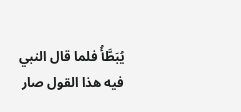يُبَطَّأُ فلما قال النبي فيه هذا القول صار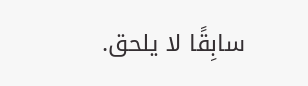سابِقًا لا يلحق.